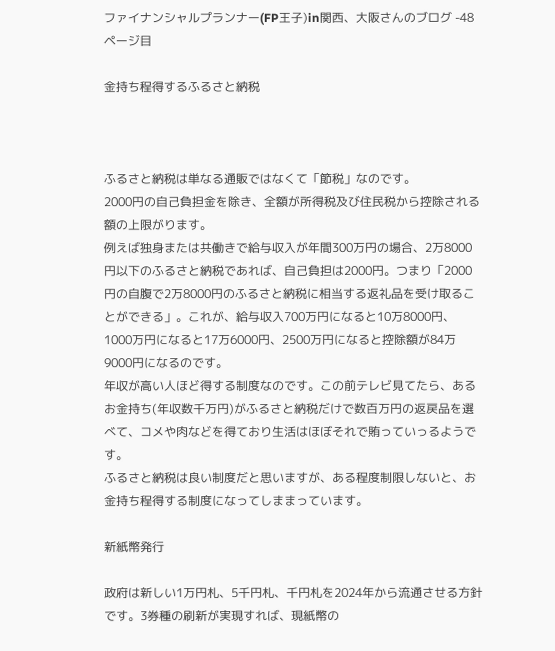ファイナンシャルプランナー(FP王子)in関西、大阪さんのブログ -48ページ目

金持ち程得するふるさと納税



ふるさと納税は単なる通販ではなくて「節税」なのです。
2000円の自己負担金を除き、全額が所得税及び住民税から控除される額の上限がります。
例えば独身または共働きで給与収入が年間300万円の場合、2万8000円以下のふるさと納税であれば、自己負担は2000円。つまり「2000円の自腹で2万8000円のふるさと納税に相当する返礼品を受け取ることができる」。これが、給与収入700万円になると10万8000円、1000万円になると17万6000円、2500万円になると控除額が84万9000円になるのです。
年収が高い人ほど得する制度なのです。この前テレビ見てたら、あるお金持ち(年収数千万円)がふるさと納税だけで数百万円の返戻品を選べて、コメや肉などを得ており生活はほぼそれで賄っていっるようです。
ふるさと納税は良い制度だと思いますが、ある程度制限しないと、お金持ち程得する制度になってしままっています。

新紙幣発行

政府は新しい1万円札、5千円札、千円札を2024年から流通させる方針です。3券種の刷新が実現すれば、現紙幣の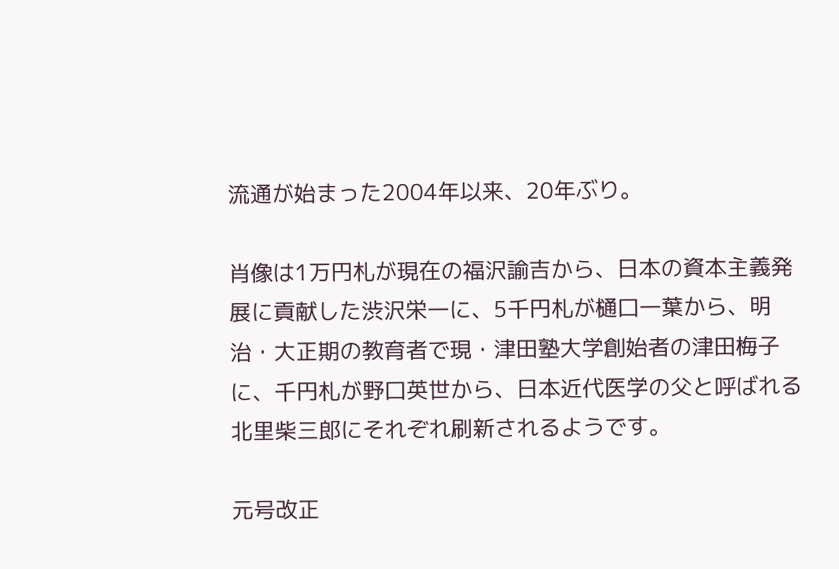流通が始まった2004年以来、20年ぶり。

肖像は1万円札が現在の福沢諭吉から、日本の資本主義発展に貢献した渋沢栄一に、5千円札が樋口一葉から、明治・大正期の教育者で現・津田塾大学創始者の津田梅子に、千円札が野口英世から、日本近代医学の父と呼ばれる北里柴三郎にそれぞれ刷新されるようです。

元号改正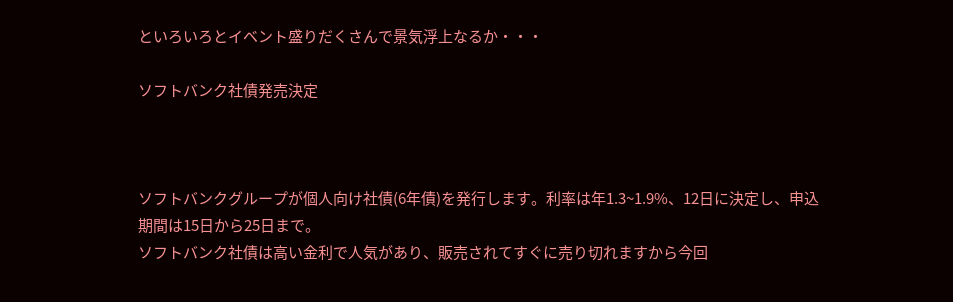といろいろとイベント盛りだくさんで景気浮上なるか・・・

ソフトバンク社債発売決定



ソフトバンクグループが個人向け社債(6年債)を発行します。利率は年1.3~1.9%、12日に決定し、申込期間は15日から25日まで。
ソフトバンク社債は高い金利で人気があり、販売されてすぐに売り切れますから今回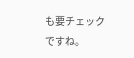も要チェックですね。